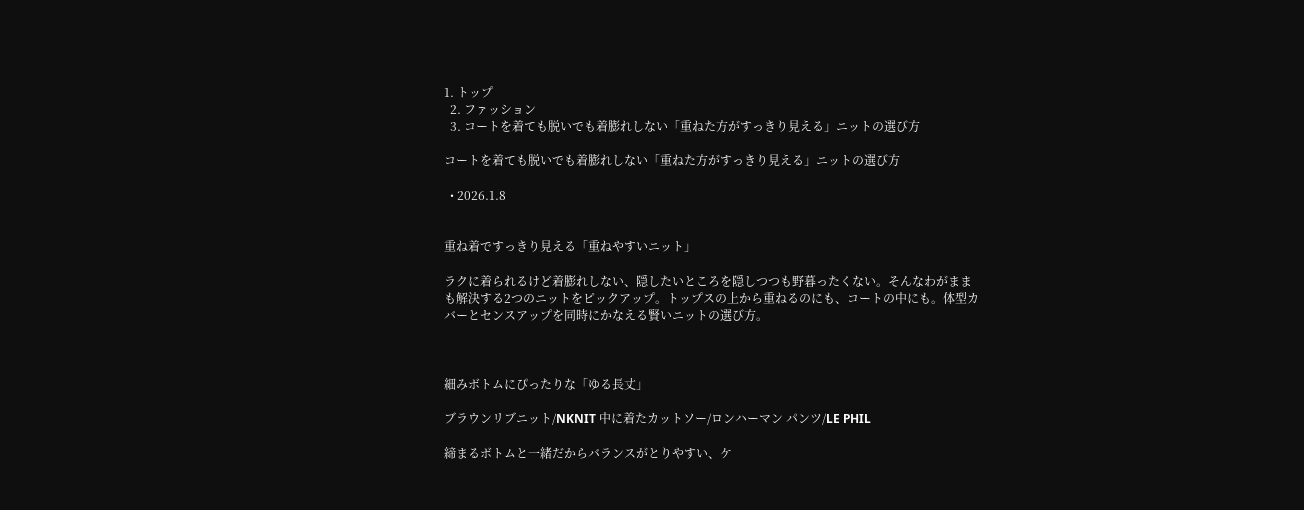1. トップ
  2. ファッション
  3. コートを着ても脱いでも着膨れしない「重ねた方がすっきり見える」ニットの選び方

コートを着ても脱いでも着膨れしない「重ねた方がすっきり見える」ニットの選び方

  • 2026.1.8


重ね着ですっきり見える「重ねやすいニット」

ラクに着られるけど着膨れしない、隠したいところを隠しつつも野暮ったくない。そんなわがままも解決する2つのニットをピックアップ。トップスの上から重ねるのにも、コートの中にも。体型カバーとセンスアップを同時にかなえる賢いニットの選び方。



細みボトムにぴったりな「ゆる長丈」

ブラウンリブニット/NKNIT 中に着たカットソー/ロンハーマン パンツ/LE PHIL

締まるボトムと一緒だからバランスがとりやすい、ケ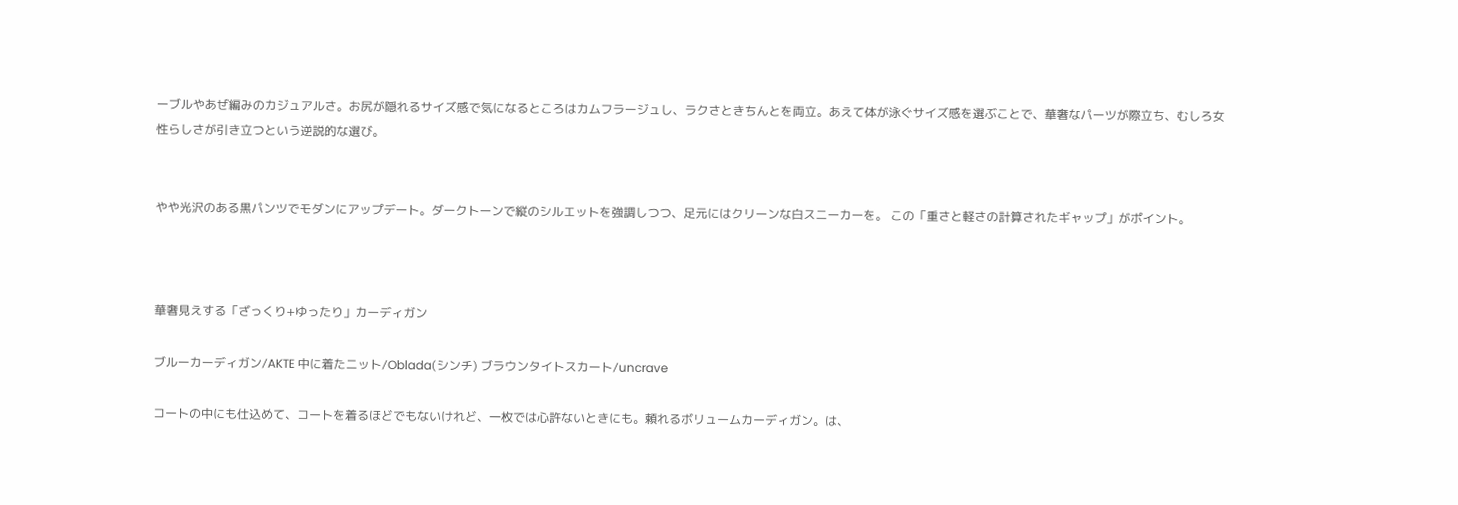ーブルやあぜ編みのカジュアルさ。お尻が隠れるサイズ感で気になるところはカムフラージュし、ラクさときちんとを両立。あえて体が泳ぐサイズ感を選ぶことで、華奢なパーツが際立ち、むしろ女性らしさが引き立つという逆説的な選び。


やや光沢のある黒パンツでモダンにアップデート。ダークトーンで縦のシルエットを強調しつつ、足元にはクリーンな白スニーカーを。 この「重さと軽さの計算されたギャップ」がポイント。



華奢見えする「ざっくり+ゆったり」カーディガン

ブルーカーディガン/AKTE 中に着たニット/Oblada(シンチ) ブラウンタイトスカート/uncrave

コートの中にも仕込めて、コートを着るほどでもないけれど、一枚では心許ないときにも。頼れるボリュームカーディガン。は、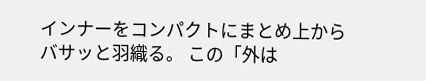インナーをコンパクトにまとめ上からバサッと羽織る。 この「外は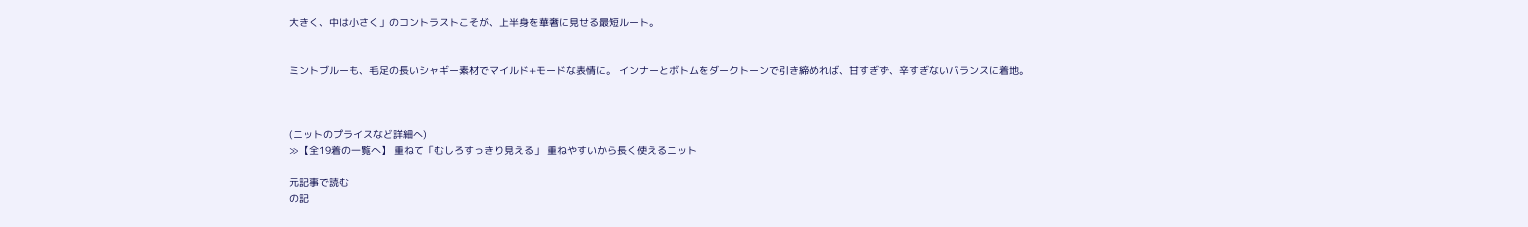大きく、中は小さく」のコントラストこそが、上半身を華奢に見せる最短ルート。


ミントブルーも、毛足の長いシャギー素材でマイルド+モードな表情に。 インナーとボトムをダークトーンで引き締めれば、甘すぎず、辛すぎないバランスに着地。



(ニットのプライスなど詳細へ)
≫【全19着の一覧へ】 重ねて「むしろすっきり見える」 重ねやすいから長く使えるニット

元記事で読む
の記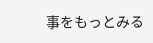事をもっとみる